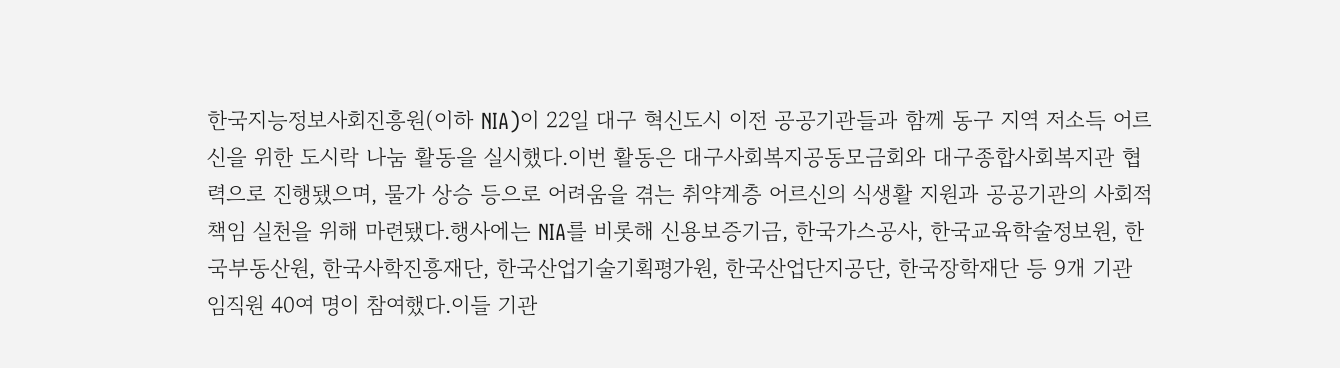한국지능정보사회진흥원(이하 NIA)이 22일 대구 혁신도시 이전 공공기관들과 함께 동구 지역 저소득 어르신을 위한 도시락 나눔 활동을 실시했다.이번 활동은 대구사회복지공동모금회와 대구종합사회복지관 협력으로 진행됐으며, 물가 상승 등으로 어려움을 겪는 취약계층 어르신의 식생활 지원과 공공기관의 사회적 책임 실천을 위해 마련됐다.행사에는 NIA를 비롯해 신용보증기금, 한국가스공사, 한국교육학술정보원, 한국부동산원, 한국사학진흥재단, 한국산업기술기획평가원, 한국산업단지공단, 한국장학재단 등 9개 기관 임직원 40여 명이 참여했다.이들 기관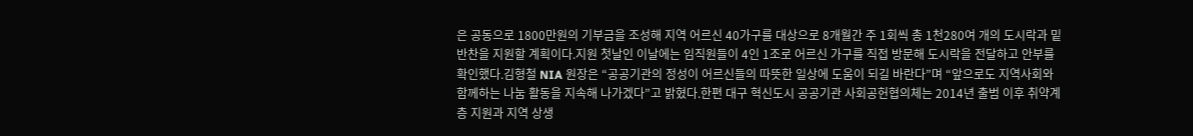은 공동으로 1800만원의 기부금을 조성해 지역 어르신 40가구를 대상으로 8개월간 주 1회씩 총 1천280여 개의 도시락과 밑반찬을 지원할 계획이다.지원 첫날인 이날에는 임직원들이 4인 1조로 어르신 가구를 직접 방문해 도시락을 전달하고 안부를 확인했다.김형철 NIA 원장은 “공공기관의 정성이 어르신들의 따뜻한 일상에 도움이 되길 바란다”며 “앞으로도 지역사회와 함께하는 나눔 활동을 지속해 나가겠다”고 밝혔다.한편 대구 혁신도시 공공기관 사회공헌협의체는 2014년 출범 이후 취약계층 지원과 지역 상생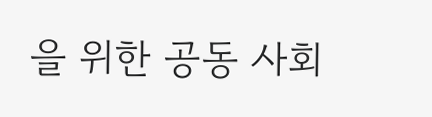을 위한 공동 사회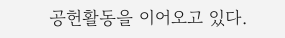공헌활동을 이어오고 있다.